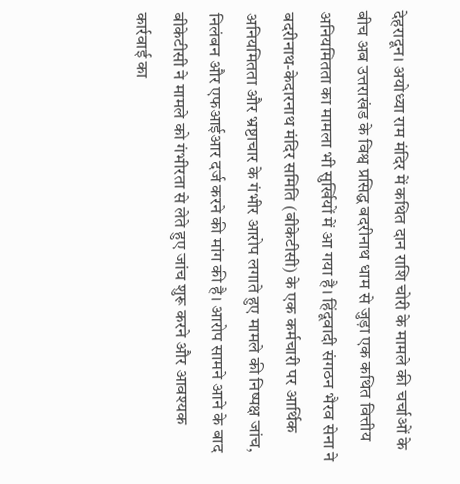देहरादून। अयोध्या राम मंदिर में कथित दान राशि चोरी के मामले की चर्चाओं के बीच अब उत्तराखंड के विश्व प्रसिद्ध बदरीनाथ धाम से जुड़ा एक कथित वित्तीय अनियमितता का मामला भी सुर्खियों में आ गया है। हिंदूवादी संगठन भैरव सेना ने बदरीनाथ-केदारनाथ मंदिर समिति (बीकेटीसी) के एक कर्मचारी पर आर्थिक अनियमितता और भ्रष्टाचार के गंभीर आरोप लगाते हुए मामले की निष्पक्ष जांच, निलंबन और एफआईआर दर्ज करने की मांग की है। आरोप सामने आने के बाद बीकेटीसी ने मामले को गंभीरता से लेते हुए जांच शुरू करने और आवश्यक कार्रवाई का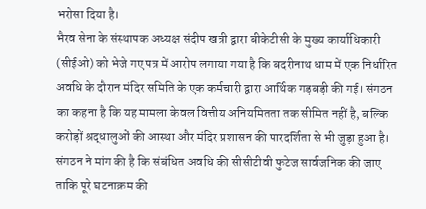भरोसा दिया है।
भैरव सेना के संस्थापक अध्यक्ष संदीप खत्री द्वारा बीकेटीसी के मुख्य कार्याधिकारी (सीईओ) को भेजे गए पत्र में आरोप लगाया गया है कि बदरीनाथ धाम में एक निर्धारित अवधि के दौरान मंदिर समिति के एक कर्मचारी द्वारा आर्थिक गड़बड़ी की गई। संगठन का कहना है कि यह मामला केवल वित्तीय अनियमितता तक सीमित नहीं है, बल्कि करोड़ों श्रद्धालुओं की आस्था और मंदिर प्रशासन की पारदर्शिता से भी जुड़ा हुआ है।
संगठन ने मांग की है कि संबंधित अवधि की सीसीटीवी फुटेज सार्वजनिक की जाए ताकि पूरे घटनाक्रम की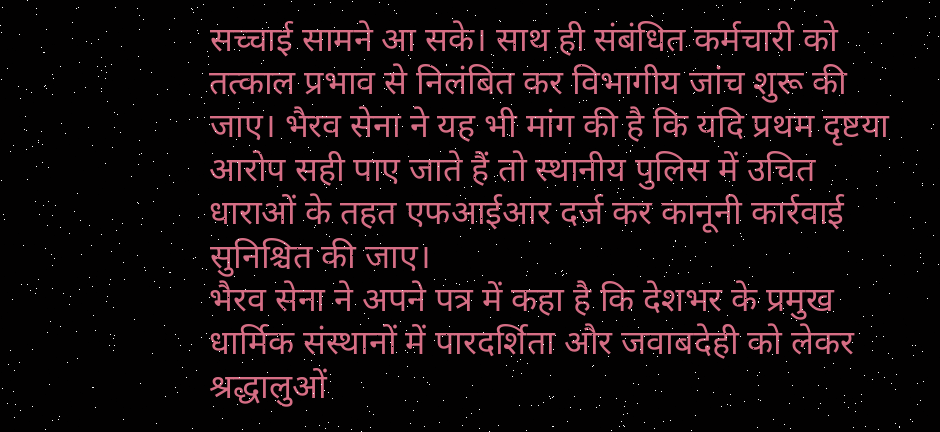सच्चाई सामने आ सके। साथ ही संबंधित कर्मचारी को तत्काल प्रभाव से निलंबित कर विभागीय जांच शुरू की जाए। भैरव सेना ने यह भी मांग की है कि यदि प्रथम दृष्टया आरोप सही पाए जाते हैं तो स्थानीय पुलिस में उचित धाराओं के तहत एफआईआर दर्ज कर कानूनी कार्रवाई सुनिश्चित की जाए।
भैरव सेना ने अपने पत्र में कहा है कि देशभर के प्रमुख धार्मिक संस्थानों में पारदर्शिता और जवाबदेही को लेकर श्रद्धालुओं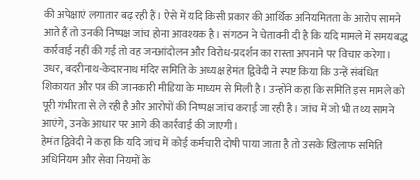की अपेक्षाएं लगातार बढ़ रही हैं। ऐसे में यदि किसी प्रकार की आर्थिक अनियमितता के आरोप सामने आते हैं तो उनकी निष्पक्ष जांच होना आवश्यक है। संगठन ने चेतावनी दी है कि यदि मामले में समयबद्ध कार्रवाई नहीं की गई तो वह जनआंदोलन और विरोध-प्रदर्शन का रास्ता अपनाने पर विचार करेगा।
उधर, बदरीनाथ-केदारनाथ मंदिर समिति के अध्यक्ष हेमंत द्विवेदी ने स्पष्ट किया कि उन्हें संबंधित शिकायत और पत्र की जानकारी मीडिया के माध्यम से मिली है। उन्होंने कहा कि समिति इस मामले को पूरी गंभीरता से ले रही है और आरोपों की निष्पक्ष जांच कराई जा रही है। जांच में जो भी तथ्य सामने आएंगे, उनके आधार पर आगे की कार्रवाई की जाएगी।
हेमंत द्विवेदी ने कहा कि यदि जांच में कोई कर्मचारी दोषी पाया जाता है तो उसके खिलाफ समिति अधिनियम और सेवा नियमों के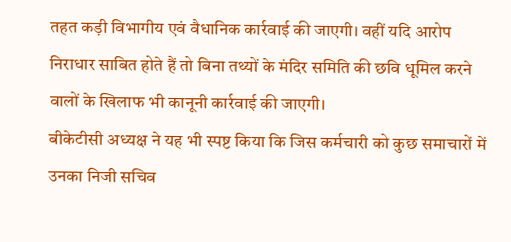तहत कड़ी विभागीय एवं वैधानिक कार्रवाई की जाएगी। वहीं यदि आरोप निराधार साबित होते हैं तो बिना तथ्यों के मंदिर समिति की छवि धूमिल करने वालों के खिलाफ भी कानूनी कार्रवाई की जाएगी।
बीकेटीसी अध्यक्ष ने यह भी स्पष्ट किया कि जिस कर्मचारी को कुछ समाचारों में उनका निजी सचिव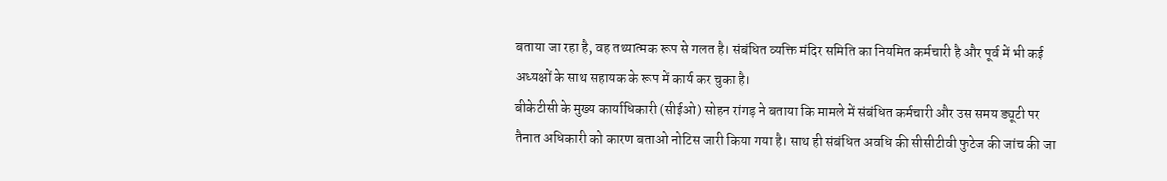बताया जा रहा है, वह तथ्यात्मक रूप से गलत है। संबंधित व्यक्ति मंदिर समिति का नियमित कर्मचारी है और पूर्व में भी कई अध्यक्षों के साथ सहायक के रूप में कार्य कर चुका है।
बीकेटीसी के मुख्य कार्याधिकारी (सीईओ) सोहन रांगड़ ने बताया कि मामले में संबंधित कर्मचारी और उस समय ड्यूटी पर तैनात अधिकारी को कारण बताओ नोटिस जारी किया गया है। साथ ही संबंधित अवधि की सीसीटीवी फुटेज की जांच की जा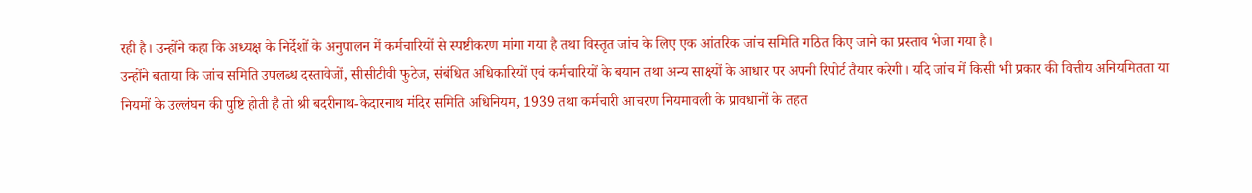रही है। उन्होंने कहा कि अध्यक्ष के निर्देशों के अनुपालन में कर्मचारियों से स्पष्टीकरण मांगा गया है तथा विस्तृत जांच के लिए एक आंतरिक जांच समिति गठित किए जाने का प्रस्ताव भेजा गया है।
उन्होंने बताया कि जांच समिति उपलब्ध दस्तावेजों, सीसीटीवी फुटेज, संबंधित अधिकारियों एवं कर्मचारियों के बयान तथा अन्य साक्ष्यों के आधार पर अपनी रिपोर्ट तैयार करेगी। यदि जांच में किसी भी प्रकार की वित्तीय अनियमितता या नियमों के उल्लंघन की पुष्टि होती है तो श्री बदरीनाथ-केदारनाथ मंदिर समिति अधिनियम, 1939 तथा कर्मचारी आचरण नियमावली के प्रावधानों के तहत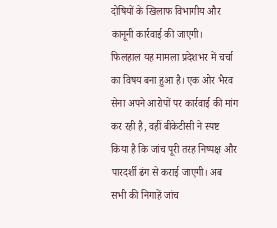दोषियों के खिलाफ विभागीय और कानूनी कार्रवाई की जाएगी।
फिलहाल यह मामला प्रदेशभर में चर्चा का विषय बना हुआ है। एक ओर भैरव सेना अपने आरोपों पर कार्रवाई की मांग कर रही है, वहीं बीकेटीसी ने स्पष्ट किया है कि जांच पूरी तरह निष्पक्ष और पारदर्शी ढंग से कराई जाएगी। अब सभी की निगाहें जांच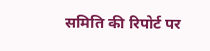समिति की रिपोर्ट पर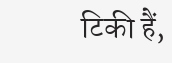टिकी हैं,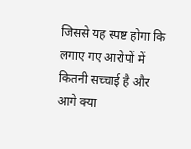जिससे यह स्पष्ट होगा कि लगाए गए आरोपों में कितनी सच्चाई है और आगे क्या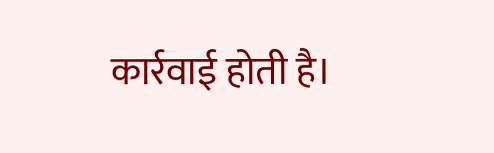कार्रवाई होती है।